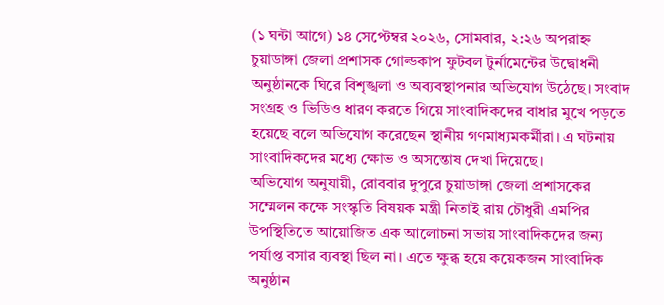(১ ঘন্টা আগে) ১৪ সেপ্টেম্বর ২০২৬, সোমবার, ২:২৬ অপরাহ্ন
চুয়াডাঙ্গা জেলা প্রশাসক গোল্ডকাপ ফুটবল টুর্নামেন্টের উদ্বোধনী অনুষ্ঠানকে ঘিরে বিশৃঙ্খলা ও অব্যবস্থাপনার অভিযোগ উঠেছে। সংবাদ সংগ্রহ ও ভিডিও ধারণ করতে গিয়ে সাংবাদিকদের বাধার মুখে পড়তে হয়েছে বলে অভিযোগ করেছেন স্থানীয় গণমাধ্যমকর্মীরা। এ ঘটনায় সাংবাদিকদের মধ্যে ক্ষোভ ও অসন্তোষ দেখা দিয়েছে।
অভিযোগ অনুযায়ী, রোববার দুপুরে চুয়াডাঙ্গা জেলা প্রশাসকের সম্মেলন কক্ষে সংস্কৃতি বিষয়ক মন্ত্রী নিতাই রায় চৌধুরী এমপির উপস্থিতিতে আয়োজিত এক আলোচনা সভায় সাংবাদিকদের জন্য পর্যাপ্ত বসার ব্যবস্থা ছিল না। এতে ক্ষুব্ধ হয়ে কয়েকজন সাংবাদিক অনুষ্ঠান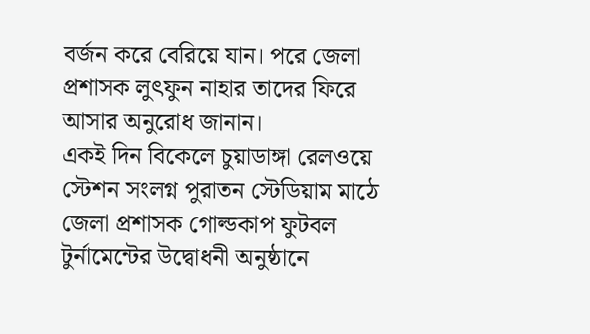বর্জন করে বেরিয়ে যান। পরে জেলা প্রশাসক লুৎফুন নাহার তাদের ফিরে আসার অনুরোধ জানান।
একই দিন বিকেলে চুয়াডাঙ্গা রেলওয়ে স্টেশন সংলগ্ন পুরাতন স্টেডিয়াম মাঠে জেলা প্রশাসক গোল্ডকাপ ফুটবল টুর্নামেন্টের উদ্বোধনী অনুষ্ঠানে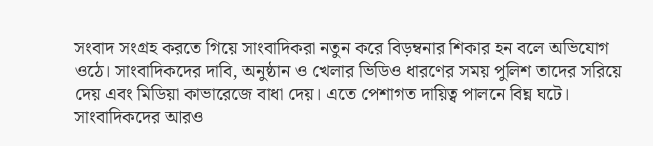সংবাদ সংগ্রহ করতে গিয়ে সাংবাদিকরা নতুন করে বিড়ম্বনার শিকার হন বলে অভিযোগ ওঠে। সাংবাদিকদের দাবি, অনুষ্ঠান ও খেলার ভিডিও ধারণের সময় পুলিশ তাদের সরিয়ে দেয় এবং মিডিয়া কাভারেজে বাধা দেয়। এতে পেশাগত দায়িত্ব পালনে বিঘ্ন ঘটে।
সাংবাদিকদের আরও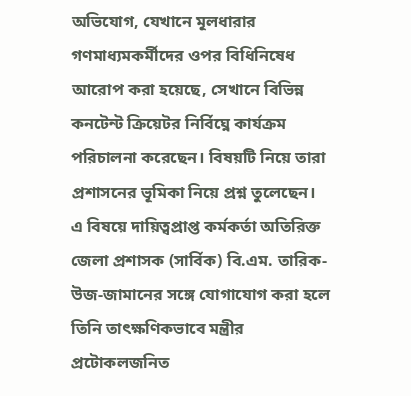অভিযোগ, যেখানে মূলধারার গণমাধ্যমকর্মীদের ওপর বিধিনিষেধ আরোপ করা হয়েছে, সেখানে বিভিন্ন কনটেন্ট ক্রিয়েটর নির্বিঘ্নে কার্যক্রম পরিচালনা করেছেন। বিষয়টি নিয়ে তারা প্রশাসনের ভূমিকা নিয়ে প্রশ্ন তুলেছেন।
এ বিষয়ে দায়িত্বপ্রাপ্ত কর্মকর্তা অতিরিক্ত জেলা প্রশাসক (সার্বিক) বি.এম. তারিক-উজ-জামানের সঙ্গে যোগাযোগ করা হলে তিনি তাৎক্ষণিকভাবে মন্ত্রীর প্রটোকলজনিত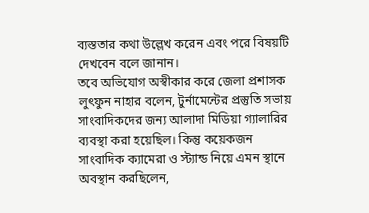ব্যস্ততার কথা উল্লেখ করেন এবং পরে বিষয়টি দেখবেন বলে জানান।
তবে অভিযোগ অস্বীকার করে জেলা প্রশাসক লুৎফুন নাহার বলেন, টুর্নামেন্টের প্রস্তুতি সভায় সাংবাদিকদের জন্য আলাদা মিডিয়া গ্যালারির ব্যবস্থা করা হয়েছিল। কিন্তু কয়েকজন সাংবাদিক ক্যামেরা ও স্ট্যান্ড নিয়ে এমন স্থানে অবস্থান করছিলেন,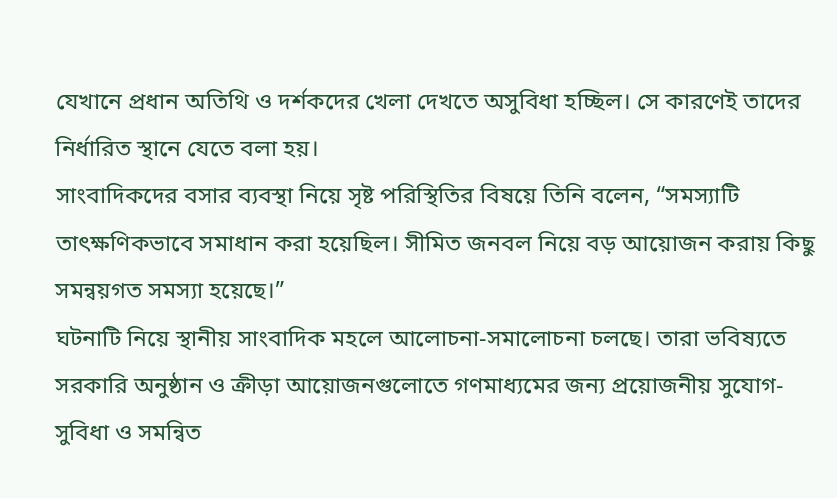যেখানে প্রধান অতিথি ও দর্শকদের খেলা দেখতে অসুবিধা হচ্ছিল। সে কারণেই তাদের নির্ধারিত স্থানে যেতে বলা হয়।
সাংবাদিকদের বসার ব্যবস্থা নিয়ে সৃষ্ট পরিস্থিতির বিষয়ে তিনি বলেন, “সমস্যাটি তাৎক্ষণিকভাবে সমাধান করা হয়েছিল। সীমিত জনবল নিয়ে বড় আয়োজন করায় কিছু সমন্বয়গত সমস্যা হয়েছে।”
ঘটনাটি নিয়ে স্থানীয় সাংবাদিক মহলে আলোচনা-সমালোচনা চলছে। তারা ভবিষ্যতে সরকারি অনুষ্ঠান ও ক্রীড়া আয়োজনগুলোতে গণমাধ্যমের জন্য প্রয়োজনীয় সুযোগ-সুবিধা ও সমন্বিত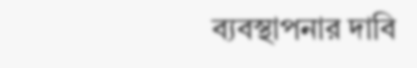ব্যবস্থাপনার দাবি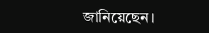জানিয়েছেন।